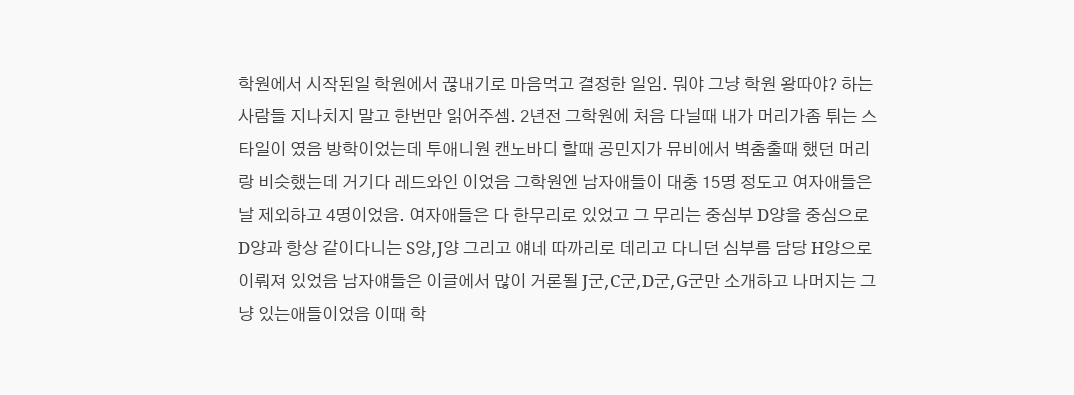학원에서 시작된일 학원에서 끊내기로 마음먹고 결정한 일임. 뭐야 그냥 학원 왕따야? 하는 사람들 지나치지 말고 한번만 읽어주셈. 2년전 그학원에 처음 다닐때 내가 머리가좀 튀는 스타일이 였음 방학이었는데 투애니원 캔노바디 할때 공민지가 뮤비에서 벽춤출때 했던 머리랑 비슷했는데 거기다 레드와인 이었음 그학원엔 남자애들이 대충 15명 정도고 여자애들은 날 제외하고 4명이었음. 여자애들은 다 한무리로 있었고 그 무리는 중심부 D양을 중심으로 D양과 항상 같이다니는 S양,J양 그리고 얘네 따까리로 데리고 다니던 심부름 담당 H양으로 이뤄져 있었음 남자얘들은 이글에서 많이 거론될 J군,C군,D군,G군만 소개하고 나머지는 그냥 있는애들이었음 이때 학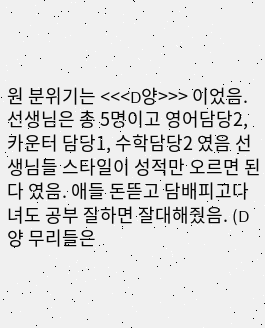원 분위기는 <<<D양>>> 이었음. 선생님은 총 5명이고 영어담당2, 카운터 담당1, 수학담당2 였음 선생님들 스타일이 성적만 오르면 된다 였음. 애들 돈뜯고 담배피고다녀도 공부 잘하면 잘대해줬음. (D양 무리들은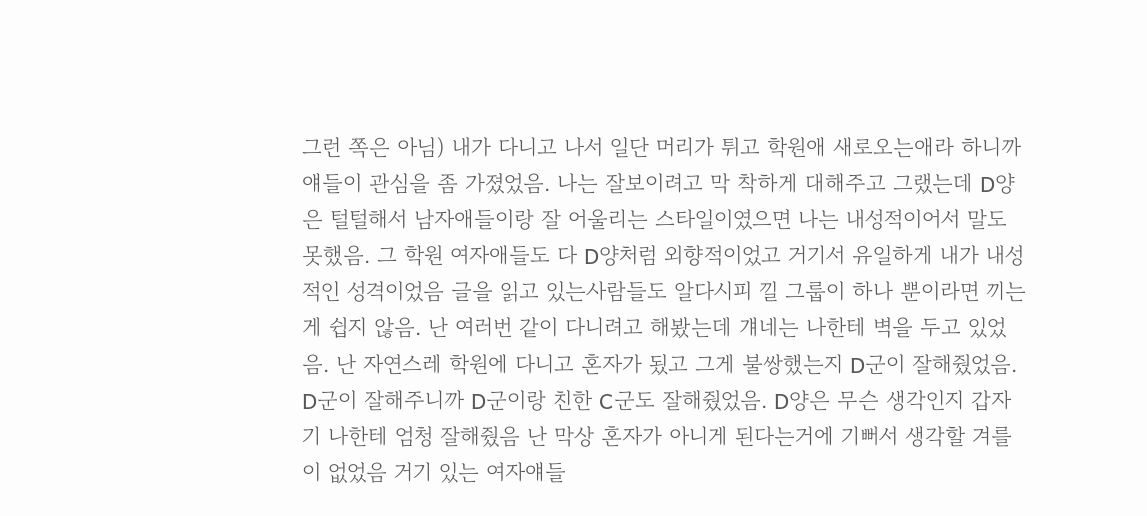그런 쪽은 아님) 내가 다니고 나서 일단 머리가 튀고 학원애 새로오는애라 하니까 얘들이 관심을 좀 가졌었음. 나는 잘보이려고 막 착하게 대해주고 그랬는데 D양은 털털해서 남자애들이랑 잘 어울리는 스타일이였으면 나는 내성적이어서 말도 못했음. 그 학원 여자애들도 다 D양처럼 외향적이었고 거기서 유일하게 내가 내성적인 성격이었음 글을 읽고 있는사람들도 알다시피 낄 그룹이 하나 뿐이라면 끼는게 쉽지 않음. 난 여러번 같이 다니려고 해봤는데 걔네는 나한테 벽을 두고 있었음. 난 자연스레 학원에 다니고 혼자가 됬고 그게 불쌍했는지 D군이 잘해줬었음. D군이 잘해주니까 D군이랑 친한 C군도 잘해줬었음. D양은 무슨 생각인지 갑자기 나한테 엄청 잘해줬음 난 막상 혼자가 아니게 된다는거에 기뻐서 생각할 겨를이 없었음 거기 있는 여자얘들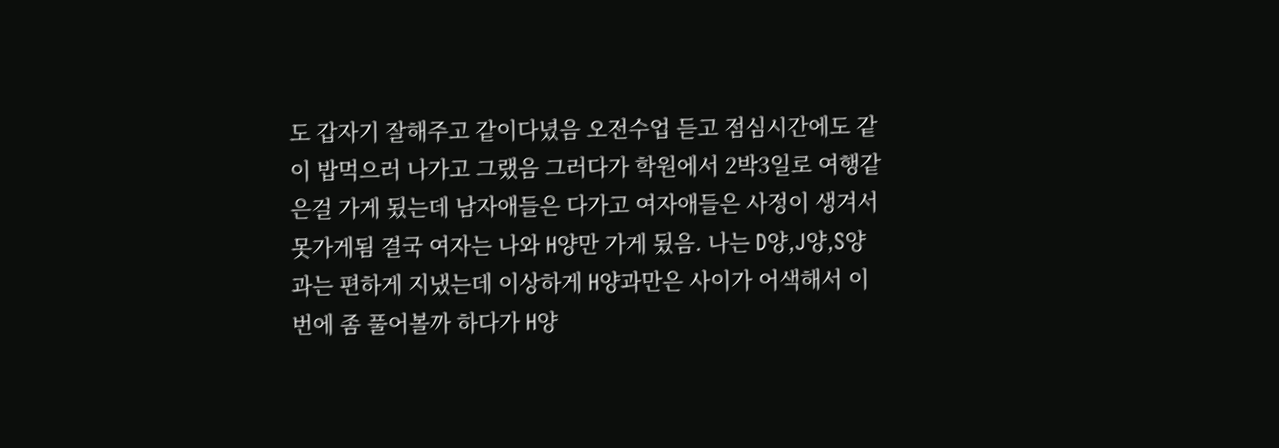도 갑자기 잘해주고 같이다녔음 오전수업 듣고 점심시간에도 같이 밥먹으러 나가고 그랬음 그러다가 학원에서 2박3일로 여행같은걸 가게 됬는데 남자애들은 다가고 여자애들은 사정이 생겨서 못가게됨 결국 여자는 나와 H양만 가게 됬음. 나는 D양,J양,S양과는 편하게 지냈는데 이상하게 H양과만은 사이가 어색해서 이번에 좀 풀어볼까 하다가 H양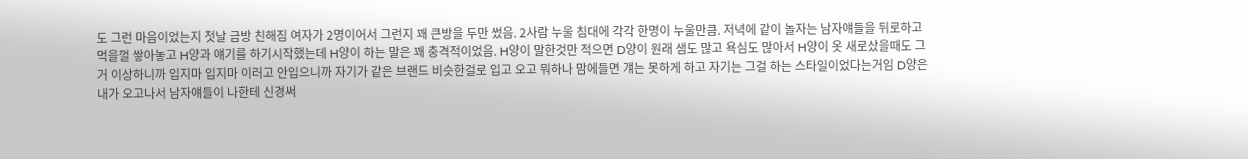도 그런 마음이었는지 첫날 금방 친해짐 여자가 2명이어서 그런지 꽤 큰방을 두만 썼음. 2사람 누울 침대에 각각 한명이 누울만큼. 저녁에 같이 놀자는 남자얘들을 뒤로하고 먹을껄 쌓아놓고 H양과 얘기를 하기시작했는데 H양이 하는 말은 꽤 충격적이었음. H양이 말한것만 적으면 D양이 원래 샘도 많고 욕심도 많아서 H양이 옷 새로샀을때도 그거 이상하니까 입지마 입지마 이러고 안입으니까 자기가 같은 브랜드 비슷한걸로 입고 오고 뭐하나 맘에들면 걔는 못하게 하고 자기는 그걸 하는 스타일이었다는거임 D양은 내가 오고나서 남자얘들이 나한테 신경써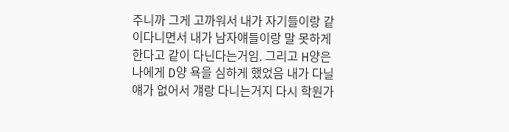주니까 그게 고까워서 내가 자기들이랑 같이다니면서 내가 남자얘들이랑 말 못하게 한다고 같이 다닌다는거임. 그리고 H양은 나에게 D양 욕을 심하게 했었음 내가 다닐얘가 없어서 걔랑 다니는거지 다시 학원가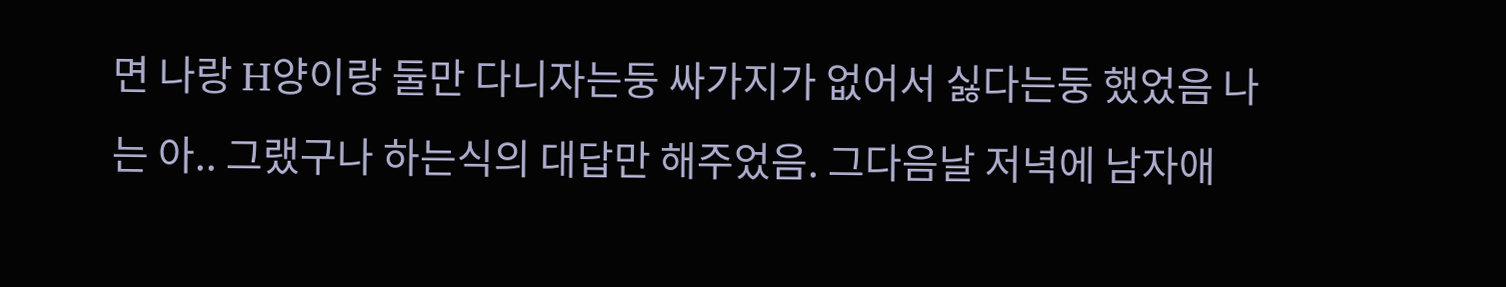면 나랑 H양이랑 둘만 다니자는둥 싸가지가 없어서 싫다는둥 했었음 나는 아.. 그랬구나 하는식의 대답만 해주었음. 그다음날 저녁에 남자애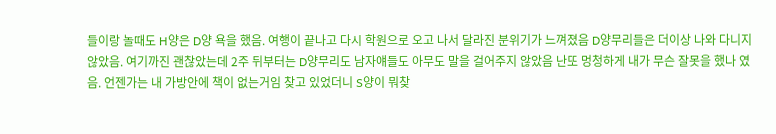들이랑 놀때도 H양은 D양 욕을 했음. 여행이 끝나고 다시 학원으로 오고 나서 달라진 분위기가 느껴졌음 D양무리들은 더이상 나와 다니지 않았음. 여기까진 괜찮았는데 2주 뒤부터는 D양무리도 남자얘들도 아무도 말을 걸어주지 않았음 난또 멍청하게 내가 무슨 잘못을 했나 였음. 언젠가는 내 가방안에 책이 없는거임 찾고 있었더니 S양이 뭐찾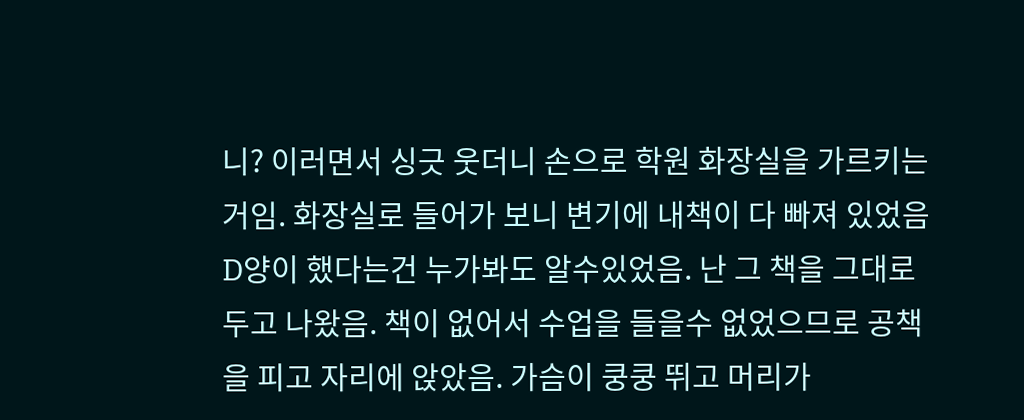니? 이러면서 싱긋 웃더니 손으로 학원 화장실을 가르키는거임. 화장실로 들어가 보니 변기에 내책이 다 빠져 있었음 D양이 했다는건 누가봐도 알수있었음. 난 그 책을 그대로 두고 나왔음. 책이 없어서 수업을 들을수 없었으므로 공책을 피고 자리에 앉았음. 가슴이 쿵쿵 뛰고 머리가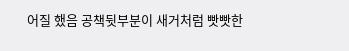어질 했음 공책뒷부분이 새거처럼 빳빳한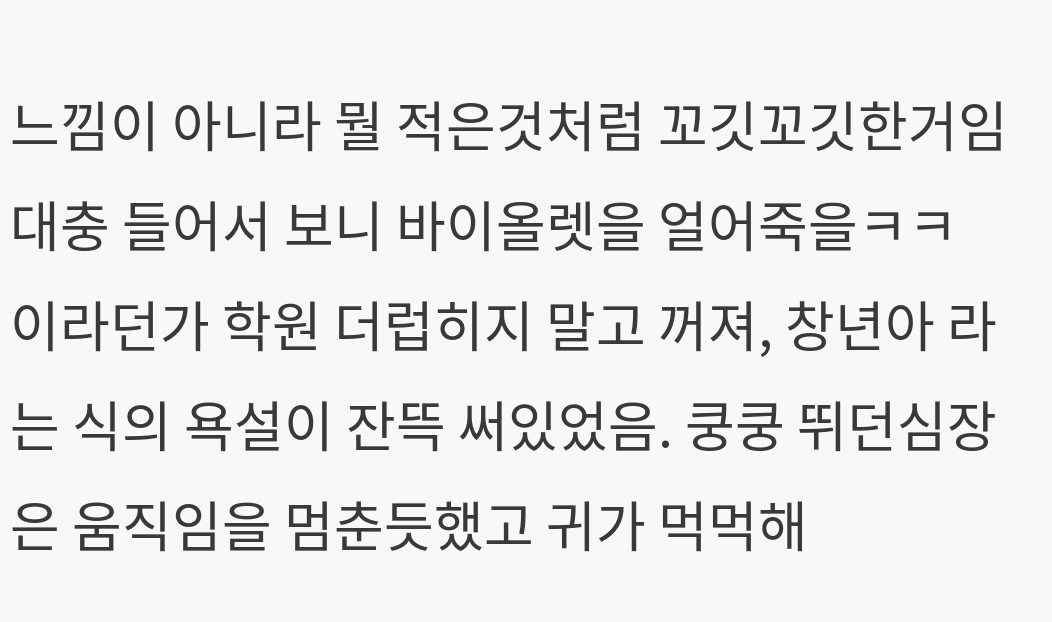느낌이 아니라 뭘 적은것처럼 꼬깃꼬깃한거임 대충 들어서 보니 바이올렛을 얼어죽을ㅋㅋ 이라던가 학원 더럽히지 말고 꺼져, 창년아 라는 식의 욕설이 잔뜩 써있었음. 쿵쿵 뛰던심장은 움직임을 멈춘듯했고 귀가 먹먹해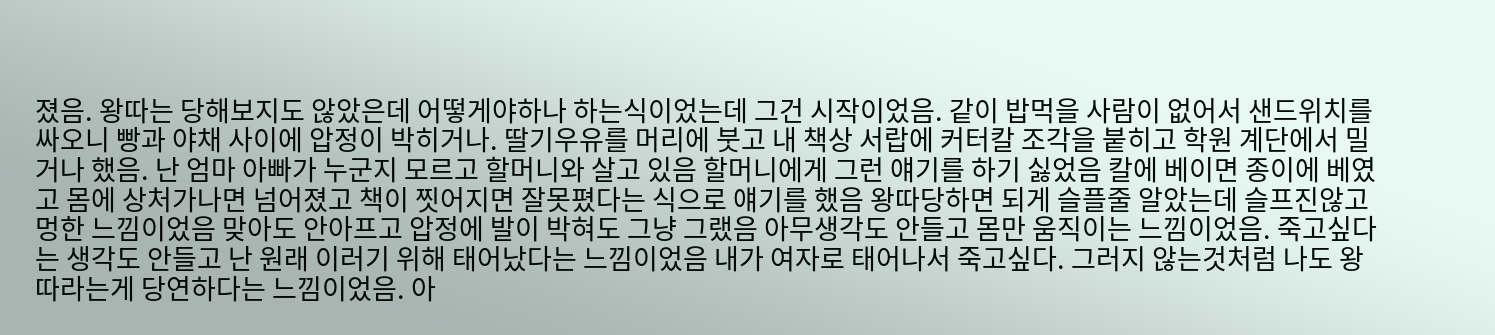졌음. 왕따는 당해보지도 않았은데 어떻게야하나 하는식이었는데 그건 시작이었음. 같이 밥먹을 사람이 없어서 샌드위치를 싸오니 빵과 야채 사이에 압정이 박히거나. 딸기우유를 머리에 붓고 내 책상 서랍에 커터칼 조각을 붙히고 학원 계단에서 밀거나 했음. 난 엄마 아빠가 누군지 모르고 할머니와 살고 있음 할머니에게 그런 얘기를 하기 싫었음 칼에 베이면 종이에 베였고 몸에 상처가나면 넘어졌고 책이 찟어지면 잘못폈다는 식으로 얘기를 했음 왕따당하면 되게 슬플줄 알았는데 슬프진않고 멍한 느낌이었음 맞아도 안아프고 압정에 발이 박혀도 그냥 그랬음 아무생각도 안들고 몸만 움직이는 느낌이었음. 죽고싶다는 생각도 안들고 난 원래 이러기 위해 태어났다는 느낌이었음 내가 여자로 태어나서 죽고싶다. 그러지 않는것처럼 나도 왕따라는게 당연하다는 느낌이었음. 아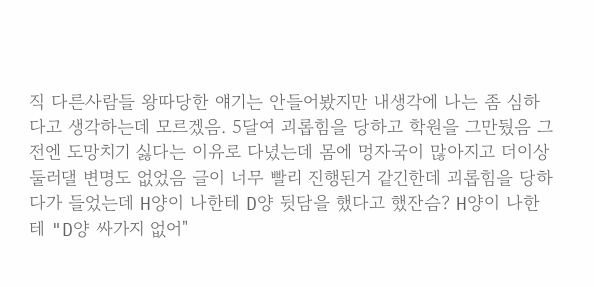직 다른사람들 왕따당한 얘기는 안들어봤지만 내생각에 나는 좀 심하다고 생각하는데 모르겠음. 5달여 괴롭힘을 당하고 학원을 그만뒀음 그전엔 도망치기 싫다는 이유로 다녔는데 몸에 멍자국이 많아지고 더이상 둘러댈 변명도 없었음 글이 너무 빨리 진행된거 같긴한데 괴롭힘을 당하다가 들었는데 H양이 나한테 D양 뒷담을 했다고 했잔슴? H양이 나한테 "D양 싸가지 없어"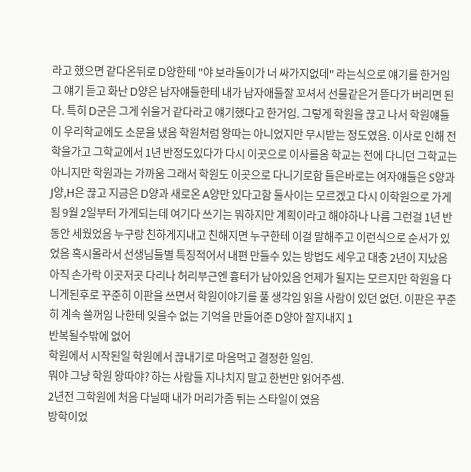라고 했으면 같다온뒤로 D양한테 "야 보라돌이가 너 싸가지없데" 라는식으로 얘기를 한거임 그 얘기 듣고 화난 D양은 남자얘들한테 내가 남자애들잘 꼬셔서 선물같은거 뜯다가 버리면 된다. 특히 D군은 그게 쉬울거 같다라고 얘기했다고 한거임. 그렇게 학원을 끊고 나서 학원얘들이 우리학교에도 소문을 냈음 학원처럼 왕따는 아니었지만 무시받는 정도였음. 이사로 인해 전학을가고 그학교에서 1년 반정도있다가 다시 이곳으로 이사를옴 학교는 전에 다니던 그학교는 아니지만 학원과는 가까움 그래서 학원도 이곳으로 다니기로함 들은바로는 여자얘들은 S양과 J양,H은 끊고 지금은 D양과 새로온 A양만 있다고함 둘사이는 모르겠고 다시 이학원으로 가게됨 9월 2일부터 가게되는데 여기다 쓰기는 뭐하지만 계획이라고 해야하나 나름 그런걸 1년 반동안 세웠었음 누구랑 친하게지내고 친해지면 누구한테 이걸 말해주고 이런식으로 순서가 있었음 혹시몰라서 선생님들별 특징적어서 내편 만들수 있는 방법도 세우고 대충 2년이 지났음 아직 손가락 이곳저곳 다리나 허리부근엔 흉터가 남아있음 언제가 될지는 모르지만 학원을 다니게된후로 꾸준히 이판을 쓰면서 학원이야기를 풀 생각임 읽을 사람이 있던 없던. 이판은 꾸준히 계속 쓸꺼임 나한테 잊을수 없는 기억을 만들어준 D양아 잘지내지 1
반복될수밖에 없어
학원에서 시작된일 학원에서 끊내기로 마음먹고 결정한 일임.
뭐야 그냥 학원 왕따야? 하는 사람들 지나치지 말고 한번만 읽어주셈.
2년전 그학원에 처음 다닐때 내가 머리가좀 튀는 스타일이 였음
방학이었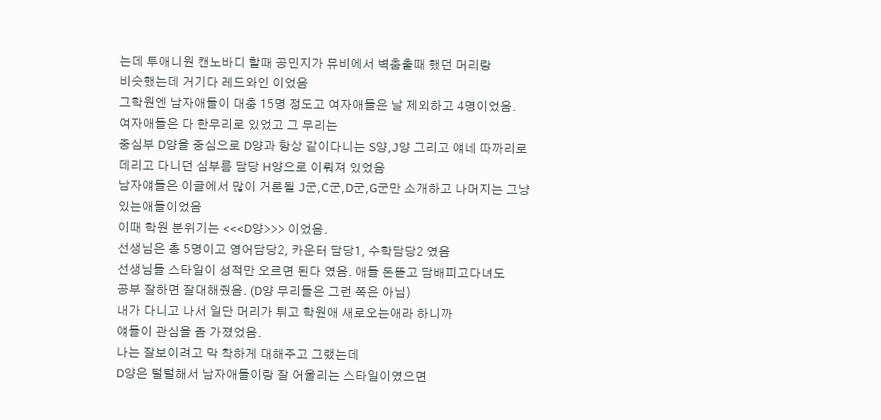는데 투애니원 캔노바디 할때 공민지가 뮤비에서 벽춤출때 했던 머리랑
비슷했는데 거기다 레드와인 이었음
그학원엔 남자애들이 대충 15명 정도고 여자애들은 날 제외하고 4명이었음.
여자애들은 다 한무리로 있었고 그 무리는
중심부 D양을 중심으로 D양과 항상 같이다니는 S양,J양 그리고 얘네 따까리로
데리고 다니던 심부름 담당 H양으로 이뤄져 있었음
남자얘들은 이글에서 많이 거론될 J군,C군,D군,G군만 소개하고 나머지는 그냥 있는애들이었음
이때 학원 분위기는 <<<D양>>> 이었음.
선생님은 총 5명이고 영어담당2, 카운터 담당1, 수학담당2 였음
선생님들 스타일이 성적만 오르면 된다 였음. 애들 돈뜯고 담배피고다녀도
공부 잘하면 잘대해줬음. (D양 무리들은 그런 쪽은 아님)
내가 다니고 나서 일단 머리가 튀고 학원애 새로오는애라 하니까
얘들이 관심을 좀 가졌었음.
나는 잘보이려고 막 착하게 대해주고 그랬는데
D양은 털털해서 남자애들이랑 잘 어울리는 스타일이였으면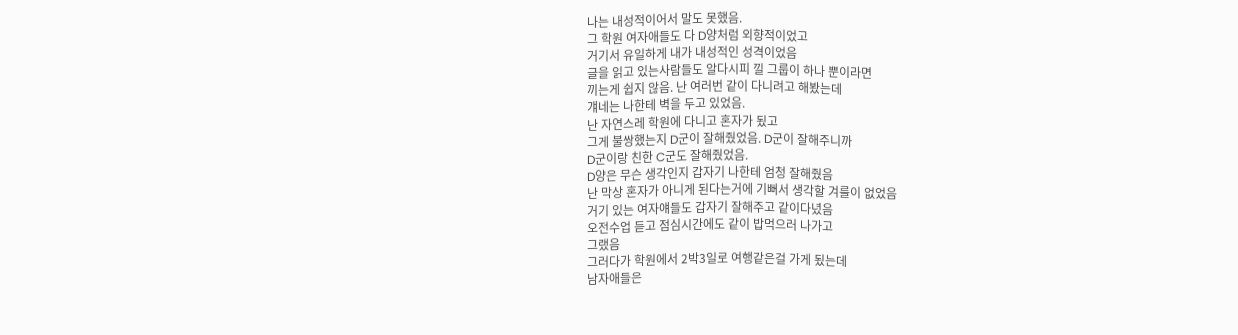나는 내성적이어서 말도 못했음.
그 학원 여자애들도 다 D양처럼 외향적이었고
거기서 유일하게 내가 내성적인 성격이었음
글을 읽고 있는사람들도 알다시피 낄 그룹이 하나 뿐이라면
끼는게 쉽지 않음. 난 여러번 같이 다니려고 해봤는데
걔네는 나한테 벽을 두고 있었음.
난 자연스레 학원에 다니고 혼자가 됬고
그게 불쌍했는지 D군이 잘해줬었음. D군이 잘해주니까
D군이랑 친한 C군도 잘해줬었음.
D양은 무슨 생각인지 갑자기 나한테 엄청 잘해줬음
난 막상 혼자가 아니게 된다는거에 기뻐서 생각할 겨를이 없었음
거기 있는 여자얘들도 갑자기 잘해주고 같이다녔음
오전수업 듣고 점심시간에도 같이 밥먹으러 나가고
그랬음
그러다가 학원에서 2박3일로 여행같은걸 가게 됬는데
남자애들은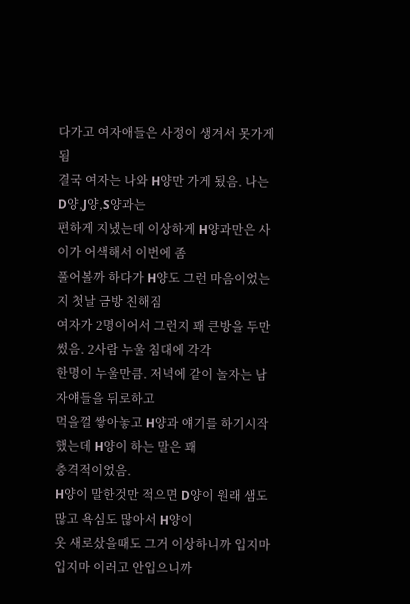다가고 여자애들은 사정이 생겨서 못가게됨
결국 여자는 나와 H양만 가게 됬음. 나는 D양,J양,S양과는
편하게 지냈는데 이상하게 H양과만은 사이가 어색해서 이번에 좀
풀어볼까 하다가 H양도 그런 마음이었는지 첫날 금방 친해짐
여자가 2명이어서 그런지 꽤 큰방을 두만 썼음. 2사람 누울 침대에 각각
한명이 누울만큼. 저녁에 같이 놀자는 남자얘들을 뒤로하고
먹을껄 쌓아놓고 H양과 얘기를 하기시작했는데 H양이 하는 말은 꽤
충격적이었음.
H양이 말한것만 적으면 D양이 원래 샘도 많고 욕심도 많아서 H양이
옷 새로샀을때도 그거 이상하니까 입지마 입지마 이러고 안입으니까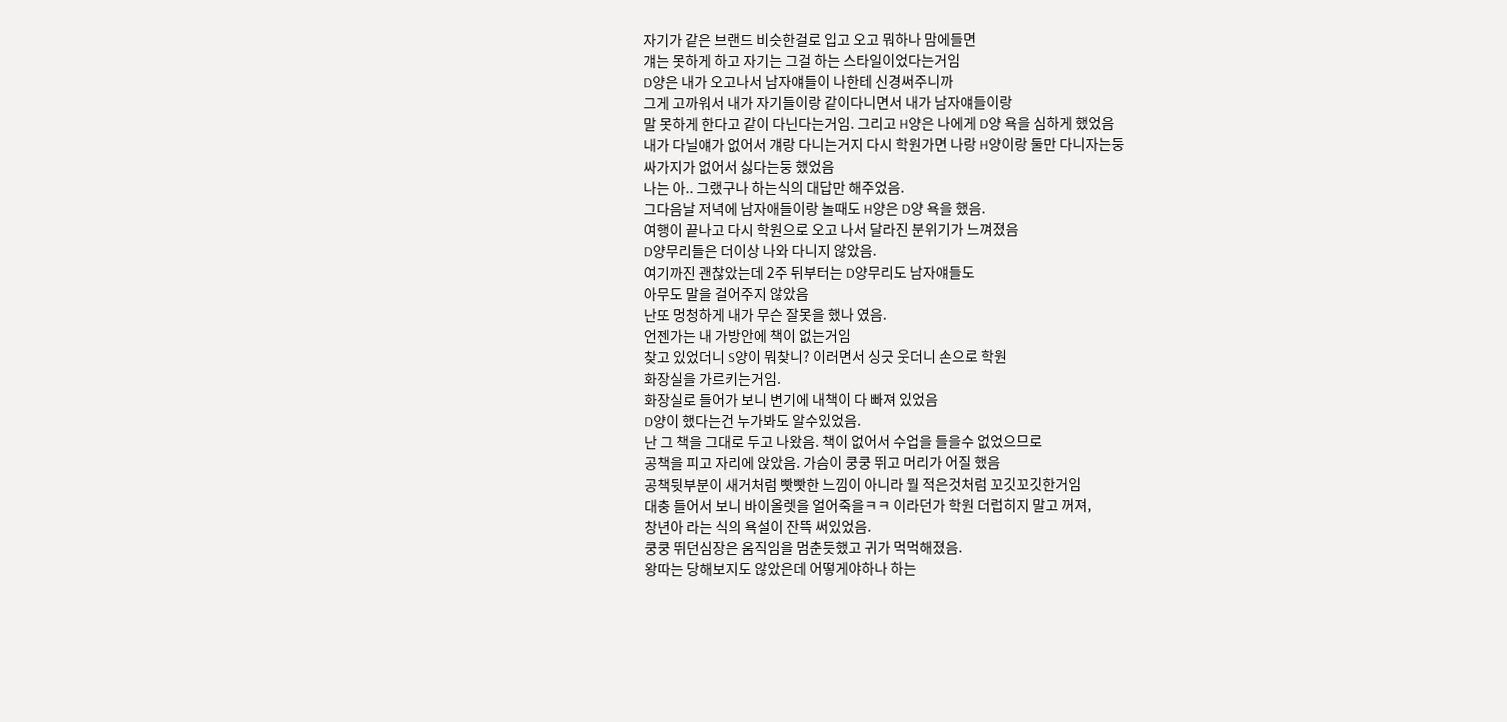자기가 같은 브랜드 비슷한걸로 입고 오고 뭐하나 맘에들면
걔는 못하게 하고 자기는 그걸 하는 스타일이었다는거임
D양은 내가 오고나서 남자얘들이 나한테 신경써주니까
그게 고까워서 내가 자기들이랑 같이다니면서 내가 남자얘들이랑
말 못하게 한다고 같이 다닌다는거임. 그리고 H양은 나에게 D양 욕을 심하게 했었음
내가 다닐얘가 없어서 걔랑 다니는거지 다시 학원가면 나랑 H양이랑 둘만 다니자는둥
싸가지가 없어서 싫다는둥 했었음
나는 아.. 그랬구나 하는식의 대답만 해주었음.
그다음날 저녁에 남자애들이랑 놀때도 H양은 D양 욕을 했음.
여행이 끝나고 다시 학원으로 오고 나서 달라진 분위기가 느껴졌음
D양무리들은 더이상 나와 다니지 않았음.
여기까진 괜찮았는데 2주 뒤부터는 D양무리도 남자얘들도
아무도 말을 걸어주지 않았음
난또 멍청하게 내가 무슨 잘못을 했나 였음.
언젠가는 내 가방안에 책이 없는거임
찾고 있었더니 S양이 뭐찾니? 이러면서 싱긋 웃더니 손으로 학원
화장실을 가르키는거임.
화장실로 들어가 보니 변기에 내책이 다 빠져 있었음
D양이 했다는건 누가봐도 알수있었음.
난 그 책을 그대로 두고 나왔음. 책이 없어서 수업을 들을수 없었으므로
공책을 피고 자리에 앉았음. 가슴이 쿵쿵 뛰고 머리가 어질 했음
공책뒷부분이 새거처럼 빳빳한 느낌이 아니라 뭘 적은것처럼 꼬깃꼬깃한거임
대충 들어서 보니 바이올렛을 얼어죽을ㅋㅋ 이라던가 학원 더럽히지 말고 꺼져,
창년아 라는 식의 욕설이 잔뜩 써있었음.
쿵쿵 뛰던심장은 움직임을 멈춘듯했고 귀가 먹먹해졌음.
왕따는 당해보지도 않았은데 어떻게야하나 하는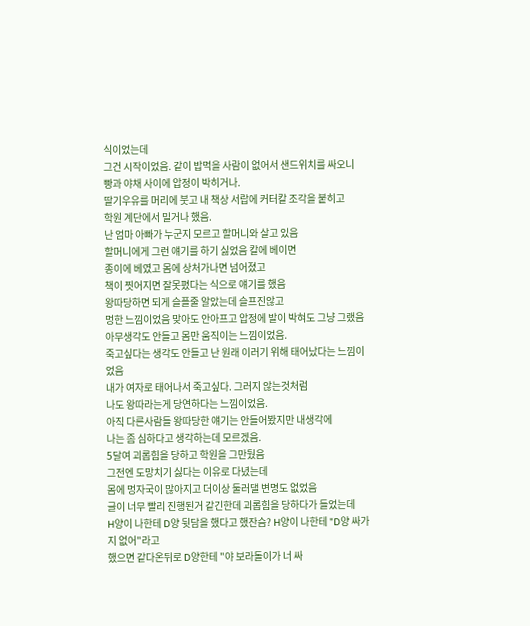식이었는데
그건 시작이었음. 같이 밥먹을 사람이 없어서 샌드위치를 싸오니
빵과 야채 사이에 압정이 박히거나.
딸기우유를 머리에 붓고 내 책상 서랍에 커터칼 조각을 붙히고
학원 계단에서 밀거나 했음.
난 엄마 아빠가 누군지 모르고 할머니와 살고 있음
할머니에게 그런 얘기를 하기 싫었음 칼에 베이면
종이에 베였고 몸에 상처가나면 넘어졌고
책이 찟어지면 잘못폈다는 식으로 얘기를 했음
왕따당하면 되게 슬플줄 알았는데 슬프진않고
멍한 느낌이었음 맞아도 안아프고 압정에 발이 박혀도 그냥 그랬음
아무생각도 안들고 몸만 움직이는 느낌이었음.
죽고싶다는 생각도 안들고 난 원래 이러기 위해 태어났다는 느낌이었음
내가 여자로 태어나서 죽고싶다. 그러지 않는것처럼
나도 왕따라는게 당연하다는 느낌이었음.
아직 다른사람들 왕따당한 얘기는 안들어봤지만 내생각에
나는 좀 심하다고 생각하는데 모르겠음.
5달여 괴롭힘을 당하고 학원을 그만뒀음
그전엔 도망치기 싫다는 이유로 다녔는데
몸에 멍자국이 많아지고 더이상 둘러댈 변명도 없었음
글이 너무 빨리 진행된거 같긴한데 괴롭힘을 당하다가 들었는데
H양이 나한테 D양 뒷담을 했다고 했잔슴? H양이 나한테 "D양 싸가지 없어"라고
했으면 같다온뒤로 D양한테 "야 보라돌이가 너 싸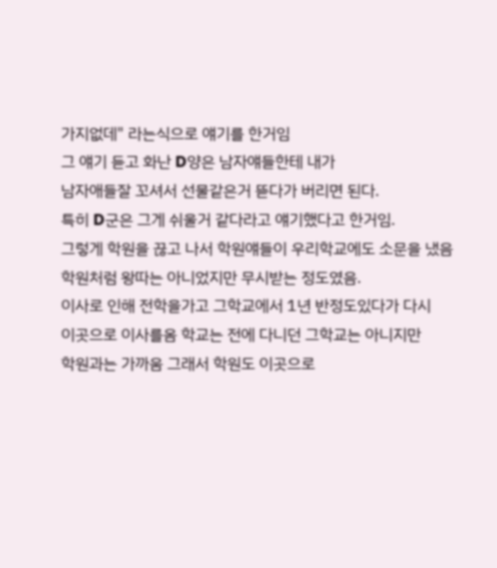가지없데" 라는식으로 얘기를 한거임
그 얘기 듣고 화난 D양은 남자얘들한테 내가
남자애들잘 꼬셔서 선물같은거 뜯다가 버리면 된다.
특히 D군은 그게 쉬울거 같다라고 얘기했다고 한거임.
그렇게 학원을 끊고 나서 학원얘들이 우리학교에도 소문을 냈음
학원처럼 왕따는 아니었지만 무시받는 정도였음.
이사로 인해 전학을가고 그학교에서 1년 반정도있다가 다시
이곳으로 이사를옴 학교는 전에 다니던 그학교는 아니지만
학원과는 가까움 그래서 학원도 이곳으로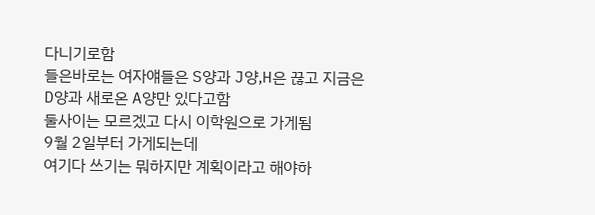다니기로함
들은바로는 여자얘들은 S양과 J양,H은 끊고 지금은
D양과 새로온 A양만 있다고함
둘사이는 모르겠고 다시 이학원으로 가게됨
9월 2일부터 가게되는데
여기다 쓰기는 뭐하지만 계획이라고 해야하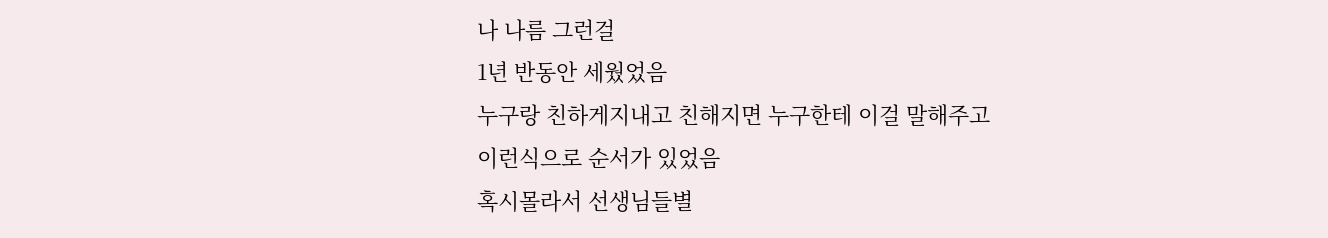나 나름 그런걸
1년 반동안 세웠었음
누구랑 친하게지내고 친해지면 누구한테 이걸 말해주고
이런식으로 순서가 있었음
혹시몰라서 선생님들별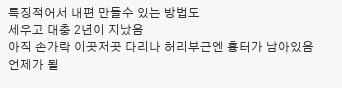특징적어서 내편 만들수 있는 방법도
세우고 대충 2년이 지났음
아직 손가락 이곳저곳 다리나 허리부근엔 흉터가 남아있음
언제가 될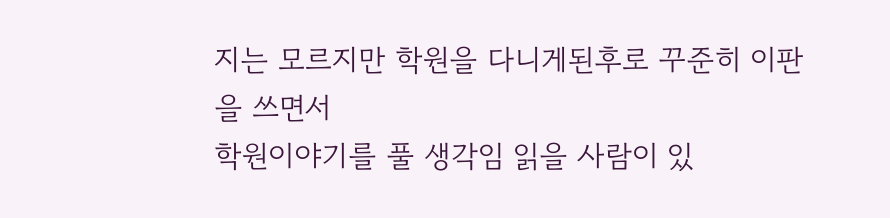지는 모르지만 학원을 다니게된후로 꾸준히 이판을 쓰면서
학원이야기를 풀 생각임 읽을 사람이 있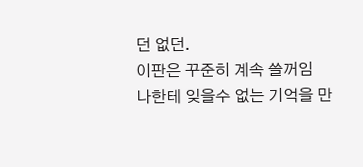던 없던.
이판은 꾸준히 계속 쓸꺼임
나한테 잊을수 없는 기억을 만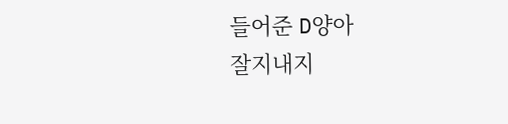들어준 D양아
잘지내지